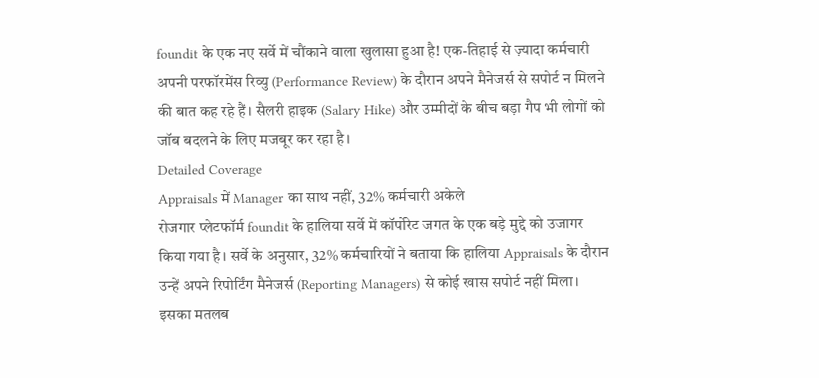foundit के एक नए सर्वे में चौंकाने वाला खुलासा हुआ है! एक-तिहाई से ज़्यादा कर्मचारी अपनी परफॉरमेंस रिव्यु (Performance Review) के दौरान अपने मैनेजर्स से सपोर्ट न मिलने की बात कह रहे हैं। सैलरी हाइक (Salary Hike) और उम्मीदों के बीच बड़ा गैप भी लोगों को जॉब बदलने के लिए मजबूर कर रहा है।
Detailed Coverage
Appraisals में Manager का साथ नहीं, 32% कर्मचारी अकेले
रोजगार प्लेटफॉर्म foundit के हालिया सर्वे में कॉर्पोरेट जगत के एक बड़े मुद्दे को उजागर किया गया है। सर्वे के अनुसार, 32% कर्मचारियों ने बताया कि हालिया Appraisals के दौरान उन्हें अपने रिपोर्टिंग मैनेजर्स (Reporting Managers) से कोई खास सपोर्ट नहीं मिला। इसका मतलब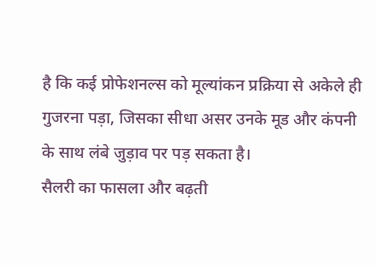है कि कई प्रोफेशनल्स को मूल्यांकन प्रक्रिया से अकेले ही गुजरना पड़ा, जिसका सीधा असर उनके मूड और कंपनी के साथ लंबे जुड़ाव पर पड़ सकता है।
सैलरी का फासला और बढ़ती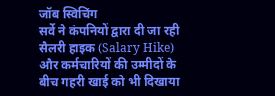जॉब स्विचिंग
सर्वे ने कंपनियों द्वारा दी जा रही सैलरी हाइक (Salary Hike) और कर्मचारियों की उम्मीदों के बीच गहरी खाई को भी दिखाया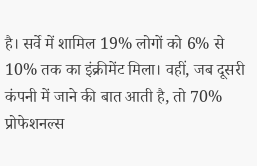है। सर्वे में शामिल 19% लोगों को 6% से 10% तक का इंक्रीमेंट मिला। वहीं, जब दूसरी कंपनी में जाने की बात आती है, तो 70% प्रोफेशनल्स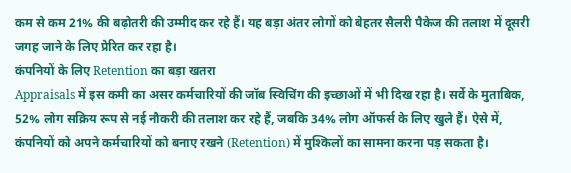कम से कम 21% की बढ़ोतरी की उम्मीद कर रहे हैं। यह बड़ा अंतर लोगों को बेहतर सैलरी पैकेज की तलाश में दूसरी जगह जाने के लिए प्रेरित कर रहा है।
कंपनियों के लिए Retention का बड़ा खतरा
Appraisals में इस कमी का असर कर्मचारियों की जॉब स्विचिंग की इच्छाओं में भी दिख रहा है। सर्वे के मुताबिक, 52% लोग सक्रिय रूप से नई नौकरी की तलाश कर रहे हैं, जबकि 34% लोग ऑफर्स के लिए खुले हैं। ऐसे में, कंपनियों को अपने कर्मचारियों को बनाए रखने (Retention) में मुश्किलों का सामना करना पड़ सकता है।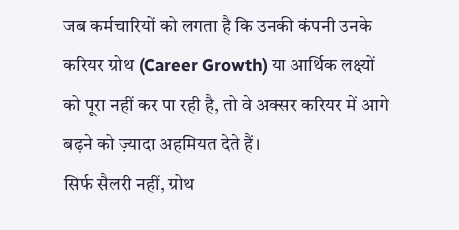जब कर्मचारियों को लगता है कि उनकी कंपनी उनके करियर ग्रोथ (Career Growth) या आर्थिक लक्ष्यों को पूरा नहीं कर पा रही है, तो वे अक्सर करियर में आगे बढ़ने को ज़्यादा अहमियत देते हैं।
सिर्फ सैलरी नहीं, ग्रोथ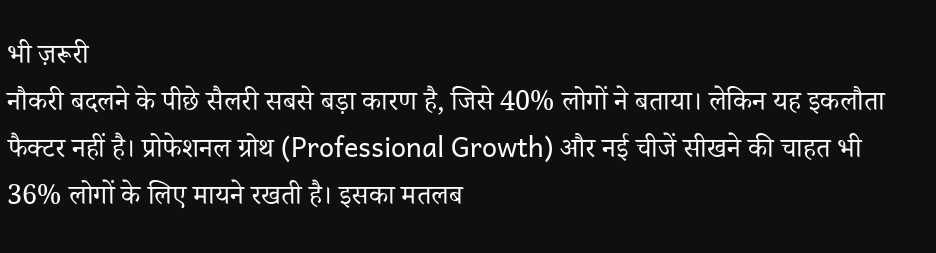भी ज़रूरी
नौकरी बदलने के पीछे सैलरी सबसे बड़ा कारण है, जिसे 40% लोगों ने बताया। लेकिन यह इकलौता फैक्टर नहीं है। प्रोफेशनल ग्रोथ (Professional Growth) और नई चीजें सीखने की चाहत भी 36% लोगों के लिए मायने रखती है। इसका मतलब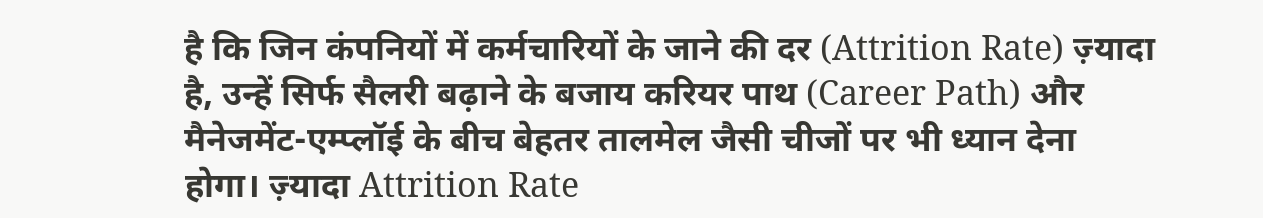है कि जिन कंपनियों में कर्मचारियों के जाने की दर (Attrition Rate) ज़्यादा है, उन्हें सिर्फ सैलरी बढ़ाने के बजाय करियर पाथ (Career Path) और मैनेजमेंट-एम्प्लॉई के बीच बेहतर तालमेल जैसी चीजों पर भी ध्यान देना होगा। ज़्यादा Attrition Rate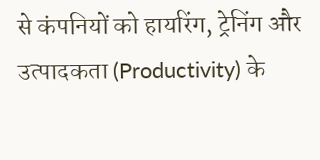से कंपनियों को हायरिंग, ट्रेनिंग और उत्पादकता (Productivity) के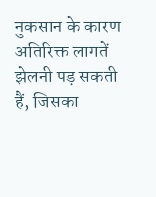नुकसान के कारण अतिरिक्त लागतें झेलनी पड़ सकती हैं, जिसका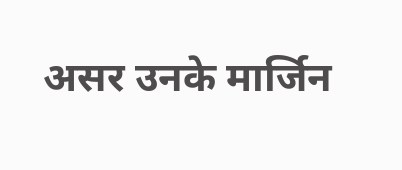असर उनके मार्जिन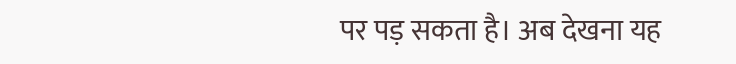पर पड़ सकता है। अब देखना यह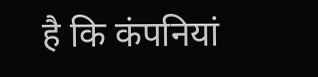है कि कंपनियां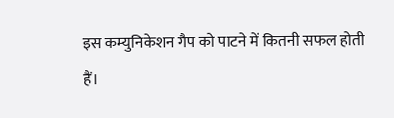इस कम्युनिकेशन गैप को पाटने में कितनी सफल होती हैं।